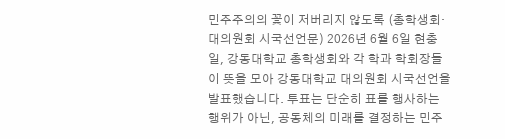민주주의의 꽃이 저버리지 않도록 (총학생회·대의원회 시국선언문) 2026년 6월 6일 현충일, 강동대학교 총학생회와 각 학과 학회장들이 뜻을 모아 강동대학교 대의원회 시국선언을 발표했습니다. 투표는 단순히 표를 행사하는 행위가 아닌, 공동체의 미래를 결정하는 민주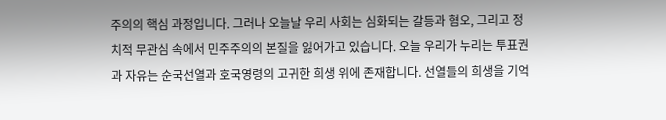주의의 핵심 과정입니다. 그러나 오늘날 우리 사회는 심화되는 갈등과 혐오, 그리고 정치적 무관심 속에서 민주주의의 본질을 잃어가고 있습니다. 오늘 우리가 누리는 투표권과 자유는 순국선열과 호국영령의 고귀한 희생 위에 존재합니다. 선열들의 희생을 기억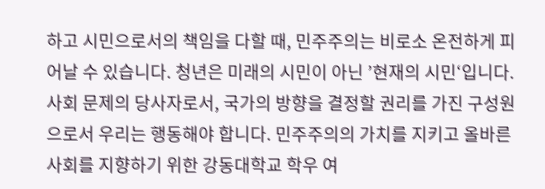하고 시민으로서의 책임을 다할 때, 민주주의는 비로소 온전하게 피어날 수 있습니다. 청년은 미래의 시민이 아닌 ’현재의 시민‘입니다. 사회 문제의 당사자로서, 국가의 방향을 결정할 권리를 가진 구성원으로서 우리는 행동해야 합니다. 민주주의의 가치를 지키고 올바른 사회를 지향하기 위한 강동대학교 학우 여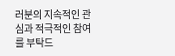러분의 지속적인 관심과 적극적인 참여를 부탁드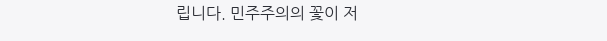립니다. 민주주의의 꽃이 저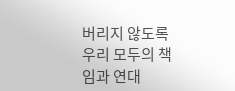버리지 않도록 우리 모두의 책임과 연대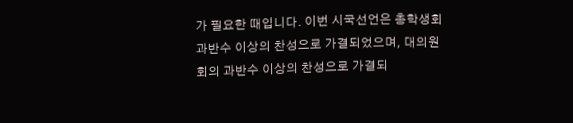가 필요한 때입니다. 이번 시국선언은 총학생회 과반수 이상의 찬성으로 가결되었으며, 대의원회의 과반수 이상의 찬성으로 가결되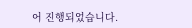어 진행되었습니다.